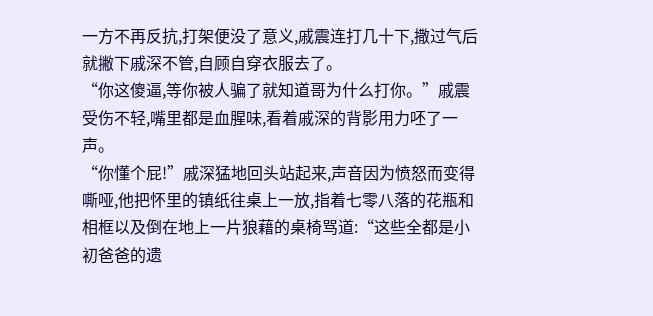一方不再反抗,打架便没了意义,戚震连打几十下,撒过气后就撇下戚深不管,自顾自穿衣服去了。
“你这傻逼,等你被人骗了就知道哥为什么打你。”戚震受伤不轻,嘴里都是血腥味,看着戚深的背影用力呸了一声。
“你懂个屁!”戚深猛地回头站起来,声音因为愤怒而变得嘶哑,他把怀里的镇纸往桌上一放,指着七零八落的花瓶和相框以及倒在地上一片狼藉的桌椅骂道:“这些全都是小初爸爸的遗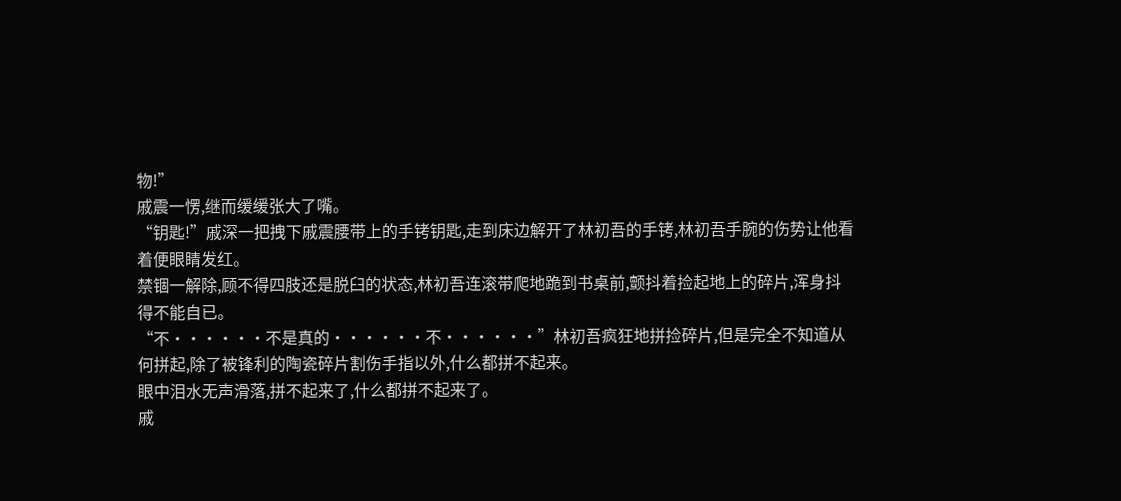物!”
戚震一愣,继而缓缓张大了嘴。
“钥匙!”戚深一把拽下戚震腰带上的手铐钥匙,走到床边解开了林初吾的手铐,林初吾手腕的伤势让他看着便眼睛发红。
禁锢一解除,顾不得四肢还是脱臼的状态,林初吾连滚带爬地跪到书桌前,颤抖着捡起地上的碎片,浑身抖得不能自已。
“不······不是真的······不······”林初吾疯狂地拼捡碎片,但是完全不知道从何拼起,除了被锋利的陶瓷碎片割伤手指以外,什么都拼不起来。
眼中泪水无声滑落,拼不起来了,什么都拼不起来了。
戚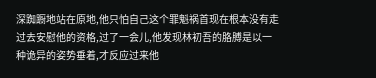深踟蹰地站在原地,他只怕自己这个罪魁祸首现在根本没有走过去安慰他的资格,过了一会儿,他发现林初吾的胳膊是以一种诡异的姿势垂着,才反应过来他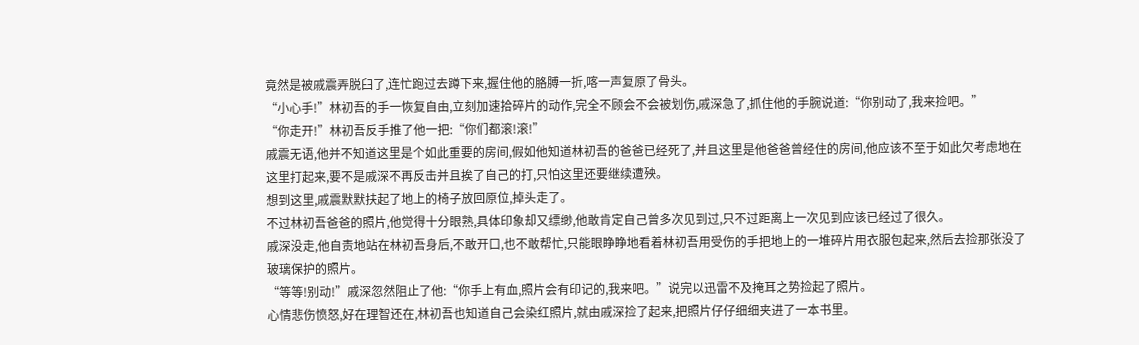竟然是被戚震弄脱臼了,连忙跑过去蹲下来,握住他的胳膊一折,喀一声复原了骨头。
“小心手!”林初吾的手一恢复自由,立刻加速拾碎片的动作,完全不顾会不会被划伤,戚深急了,抓住他的手腕说道:“你别动了,我来捡吧。”
“你走开!”林初吾反手推了他一把:“你们都滚!滚!”
戚震无语,他并不知道这里是个如此重要的房间,假如他知道林初吾的爸爸已经死了,并且这里是他爸爸曾经住的房间,他应该不至于如此欠考虑地在这里打起来,要不是戚深不再反击并且挨了自己的打,只怕这里还要继续遭殃。
想到这里,戚震默默扶起了地上的椅子放回原位,掉头走了。
不过林初吾爸爸的照片,他觉得十分眼熟,具体印象却又缥缈,他敢肯定自己曾多次见到过,只不过距离上一次见到应该已经过了很久。
戚深没走,他自责地站在林初吾身后,不敢开口,也不敢帮忙,只能眼睁睁地看着林初吾用受伤的手把地上的一堆碎片用衣服包起来,然后去捡那张没了玻璃保护的照片。
“等等!别动!”戚深忽然阻止了他:“你手上有血,照片会有印记的,我来吧。”说完以迅雷不及掩耳之势捡起了照片。
心情悲伤愤怒,好在理智还在,林初吾也知道自己会染红照片,就由戚深捡了起来,把照片仔仔细细夹进了一本书里。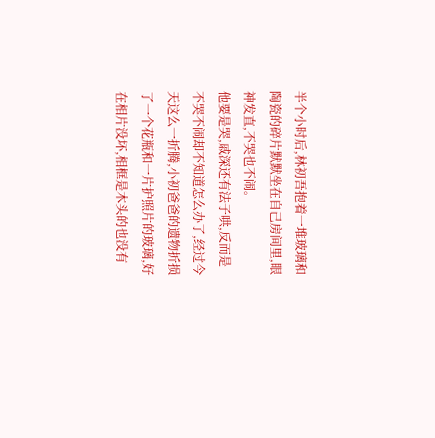半个小时后,林初吾抱着一堆玻璃和陶瓷的碎片默默坐在自己房间里,眼神发直,不哭也不闹。
他要是哭,戚深还有法子哄,反而是不哭不闹却不知道怎么办了,经过今天这么一折腾,小初爸爸的遗物折损了一个花瓶和一片护照片的玻璃,好在相片没坏,相框是木头的也没有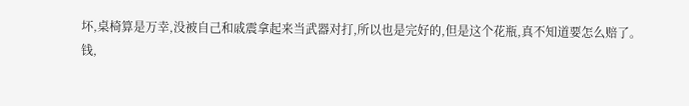坏,桌椅算是万幸,没被自己和戚震拿起来当武器对打,所以也是完好的,但是这个花瓶,真不知道要怎么赔了。
钱,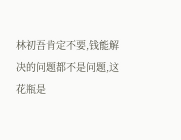林初吾肯定不要,钱能解决的问题都不是问题,这花瓶是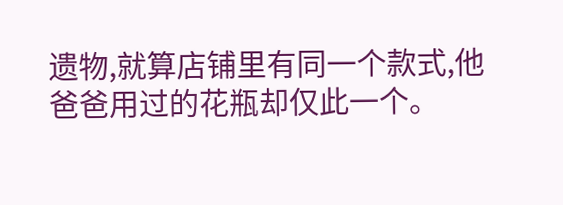遗物,就算店铺里有同一个款式,他爸爸用过的花瓶却仅此一个。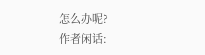怎么办呢?
作者闲话: